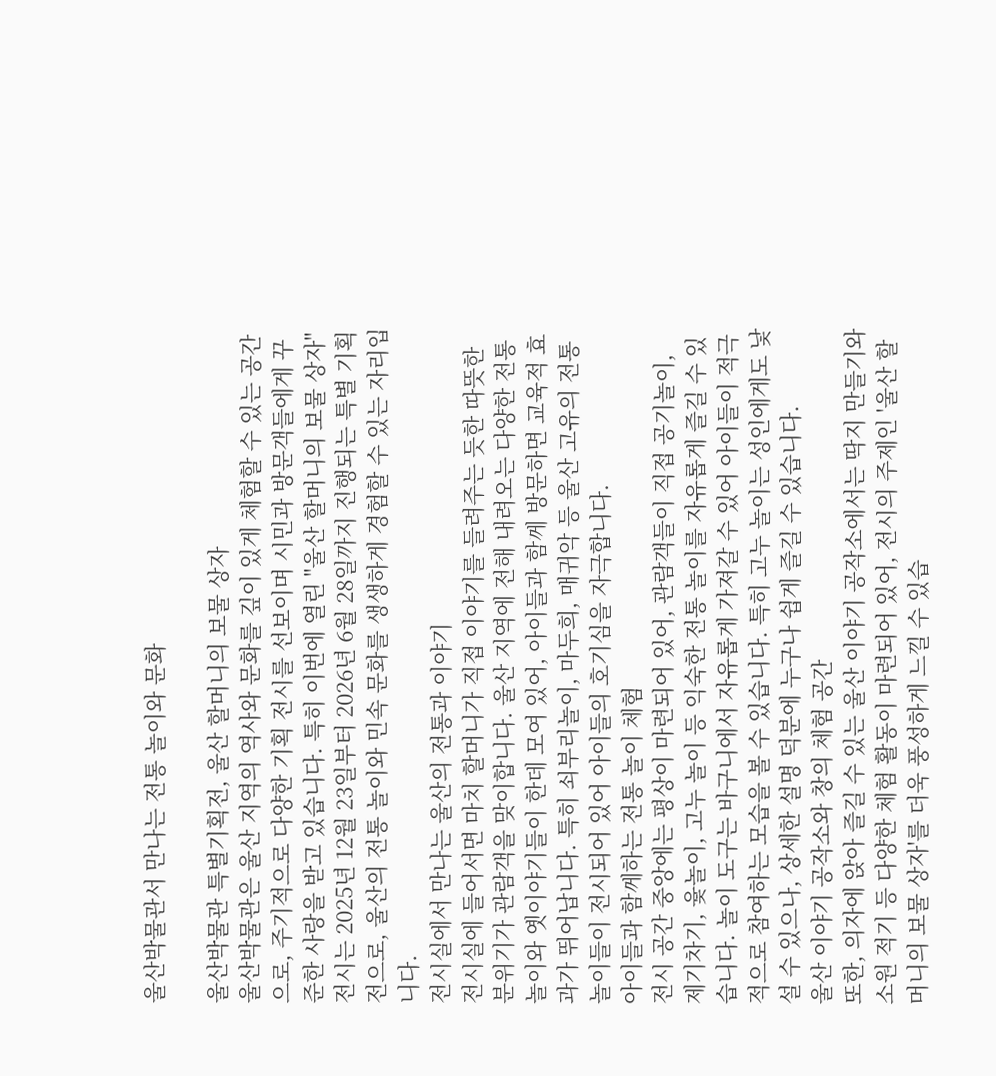울산박물관서 만나는 전통 놀이와 문화

울산박물관 특별기획전, 울산 할머니의 보물 상자
울산박물관은 울산 지역의 역사와 문화를 깊이 있게 체험할 수 있는 공간으로, 주기적으로 다양한 기획 전시를 선보이며 시민과 방문객들에게 꾸준한 사랑을 받고 있습니다. 특히 이번에 열린 "울산 할머니의 보물 상자" 전시는 2025년 12월 23일부터 2026년 6월 28일까지 진행되는 특별 기획전으로, 울산의 전통 놀이와 민속 문화를 생생하게 경험할 수 있는 자리입니다.
전시실에서 만나는 울산의 전통과 이야기
전시실에 들어서면 마치 할머니가 직접 이야기를 들려주는 듯한 따뜻한 분위기가 관람객을 맞이합니다. 울산 지역에 전해 내려오는 다양한 전통 놀이와 옛이야기들이 한데 모여 있어, 아이들과 함께 방문하면 교육적 효과가 뛰어납니다. 특히 쇠부리놀이, 마두희, 매귀악 등 울산 고유의 전통 놀이들이 전시되어 있어 아이들의 호기심을 자극합니다.
아이들과 함께하는 전통 놀이 체험
전시 공간 중앙에는 평상이 마련되어 있어, 관람객들이 직접 공기놀이, 제기차기, 윷놀이, 고누 놀이 등 익숙한 전통 놀이를 자유롭게 즐길 수 있습니다. 놀이 도구는 바구니에서 자유롭게 가져갈 수 있어 아이들이 적극적으로 참여하는 모습을 볼 수 있습니다. 특히 고누 놀이는 성인에게도 낯설 수 있으나, 상세한 설명 덕분에 누구나 쉽게 즐길 수 있습니다.
울산 이야기 공작소와 창의 체험 공간
또한, 의자에 앉아 즐길 수 있는 울산 이야기 공작소에서는 딱지 만들기와 소원 적기 등 다양한 체험 활동이 마련되어 있어, 전시의 주제인 '울산 할머니의 보물 상자'를 더욱 풍성하게 느낄 수 있습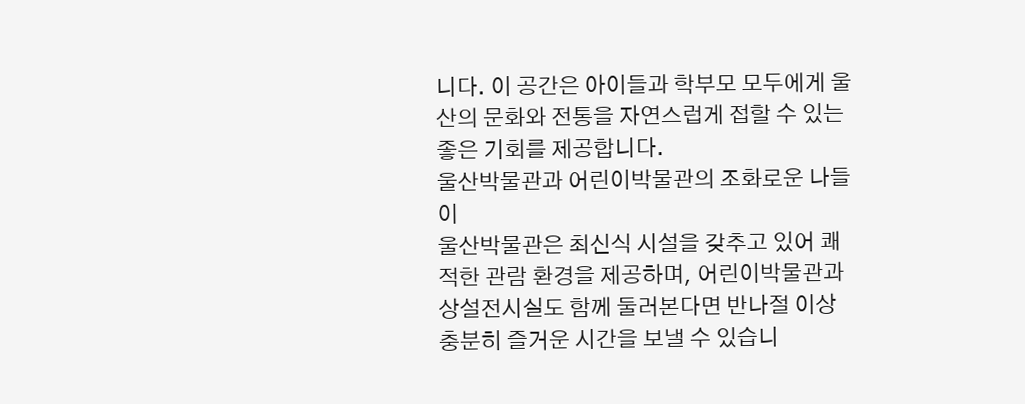니다. 이 공간은 아이들과 학부모 모두에게 울산의 문화와 전통을 자연스럽게 접할 수 있는 좋은 기회를 제공합니다.
울산박물관과 어린이박물관의 조화로운 나들이
울산박물관은 최신식 시설을 갖추고 있어 쾌적한 관람 환경을 제공하며, 어린이박물관과 상설전시실도 함께 둘러본다면 반나절 이상 충분히 즐거운 시간을 보낼 수 있습니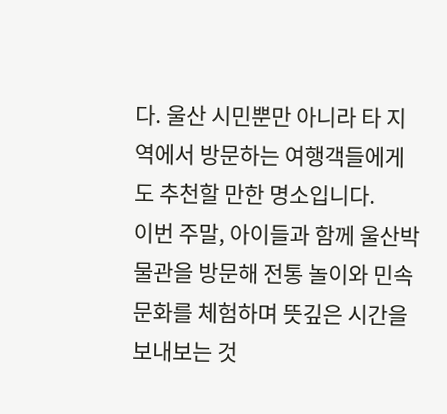다. 울산 시민뿐만 아니라 타 지역에서 방문하는 여행객들에게도 추천할 만한 명소입니다.
이번 주말, 아이들과 함께 울산박물관을 방문해 전통 놀이와 민속 문화를 체험하며 뜻깊은 시간을 보내보는 것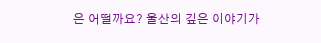은 어떨까요? 울산의 깊은 이야기가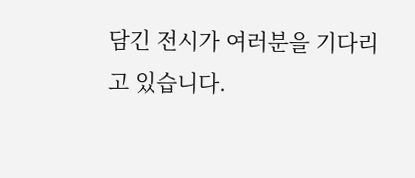담긴 전시가 여러분을 기다리고 있습니다.